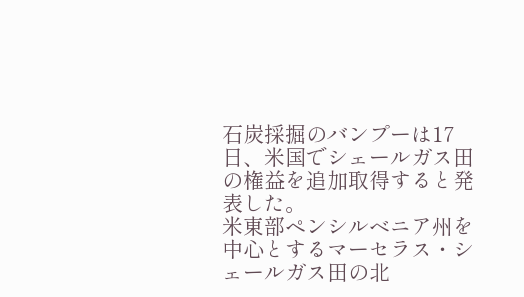石炭採掘のバンプーは17日、米国でシェールガス田の権益を追加取得すると発表した。
米東部ペンシルベニア州を中心とするマーセラス・シェールガス田の北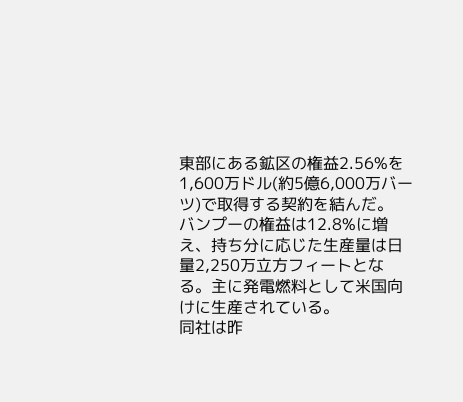東部にある鉱区の権益2.56%を1,600万ドル(約5億6,000万バーツ)で取得する契約を結んだ。
バンプーの権益は12.8%に増え、持ち分に応じた生産量は日量2,250万立方フィートとなる。主に発電燃料として米国向けに生産されている。
同社は昨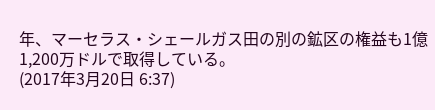年、マーセラス・シェールガス田の別の鉱区の権益も1億1,200万ドルで取得している。
(2017年3月20日 6:37)